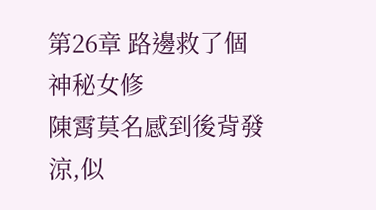第26章 路邊救了個神秘女修
陳霄莫名感到後背發涼,似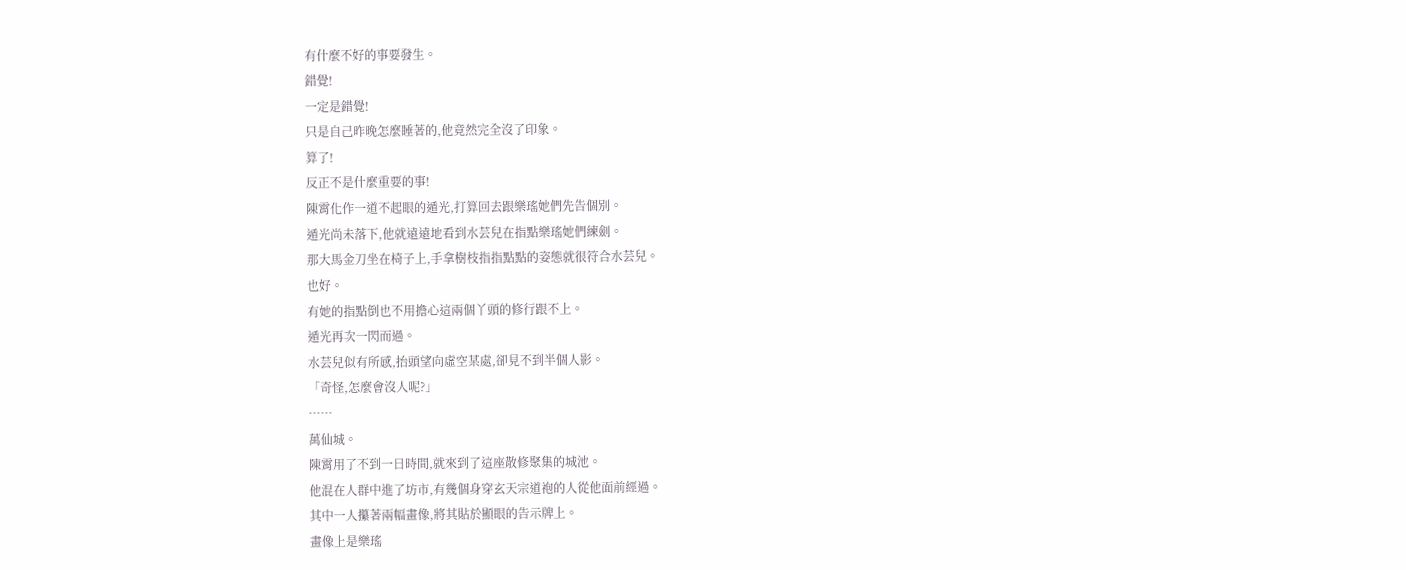有什麼不好的事要發生。
錯覺!
一定是錯覺!
只是自己昨晚怎麼睡著的,他竟然完全沒了印象。
算了!
反正不是什麼重要的事!
陳霄化作一道不起眼的遁光,打算回去跟樂瑤她們先告個別。
遁光尚未落下,他就遠遠地看到水芸兒在指點樂瑤她們練劍。
那大馬金刀坐在椅子上,手拿樹枝指指點點的姿態就很符合水芸兒。
也好。
有她的指點倒也不用擔心這兩個丫頭的修行跟不上。
遁光再次一閃而過。
水芸兒似有所感,抬頭望向虛空某處,卻見不到半個人影。
「奇怪,怎麼會沒人呢?」
……
萬仙城。
陳霄用了不到一日時間,就來到了這座散修聚集的城池。
他混在人群中進了坊市,有幾個身穿玄天宗道袍的人從他面前經過。
其中一人攥著兩幅畫像,將其貼於顯眼的告示牌上。
畫像上是樂瑤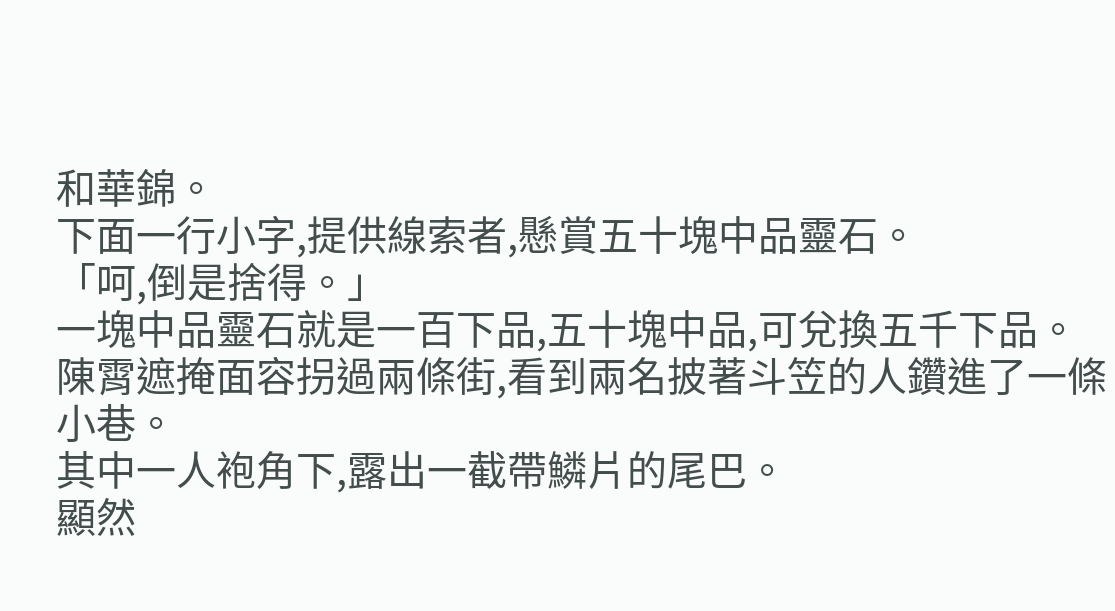和華錦。
下面一行小字,提供線索者,懸賞五十塊中品靈石。
「呵,倒是捨得。」
一塊中品靈石就是一百下品,五十塊中品,可兌換五千下品。
陳霄遮掩面容拐過兩條街,看到兩名披著斗笠的人鑽進了一條小巷。
其中一人袍角下,露出一截帶鱗片的尾巴。
顯然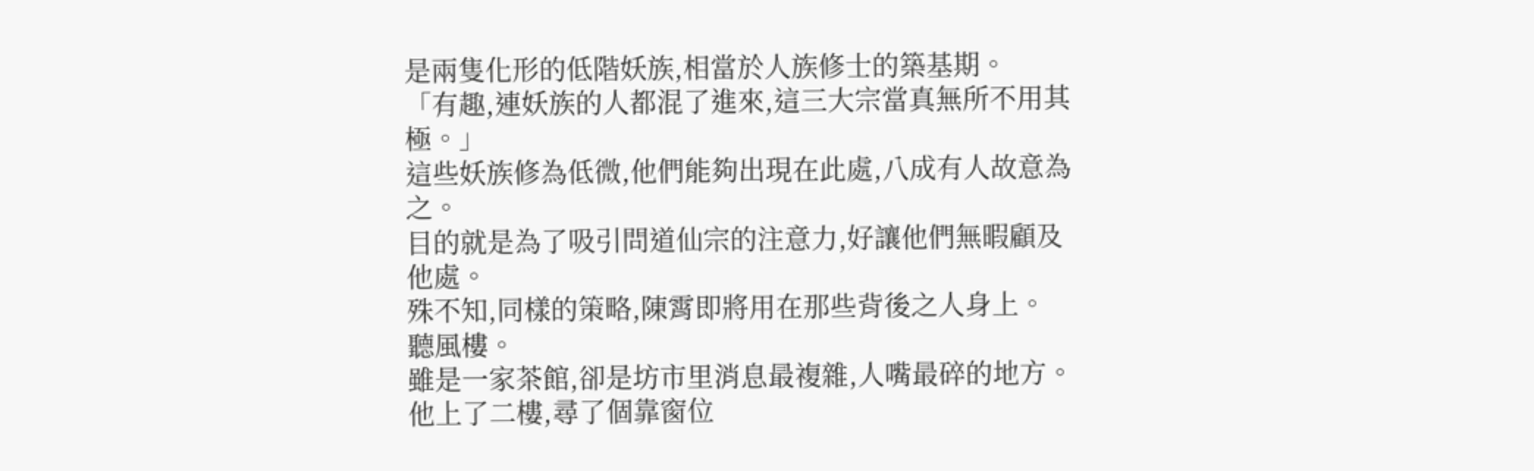是兩隻化形的低階妖族,相當於人族修士的築基期。
「有趣,連妖族的人都混了進來,這三大宗當真無所不用其極。」
這些妖族修為低微,他們能夠出現在此處,八成有人故意為之。
目的就是為了吸引問道仙宗的注意力,好讓他們無暇顧及他處。
殊不知,同樣的策略,陳霄即將用在那些背後之人身上。
聽風樓。
雖是一家茶館,卻是坊市里消息最複雜,人嘴最碎的地方。
他上了二樓,尋了個靠窗位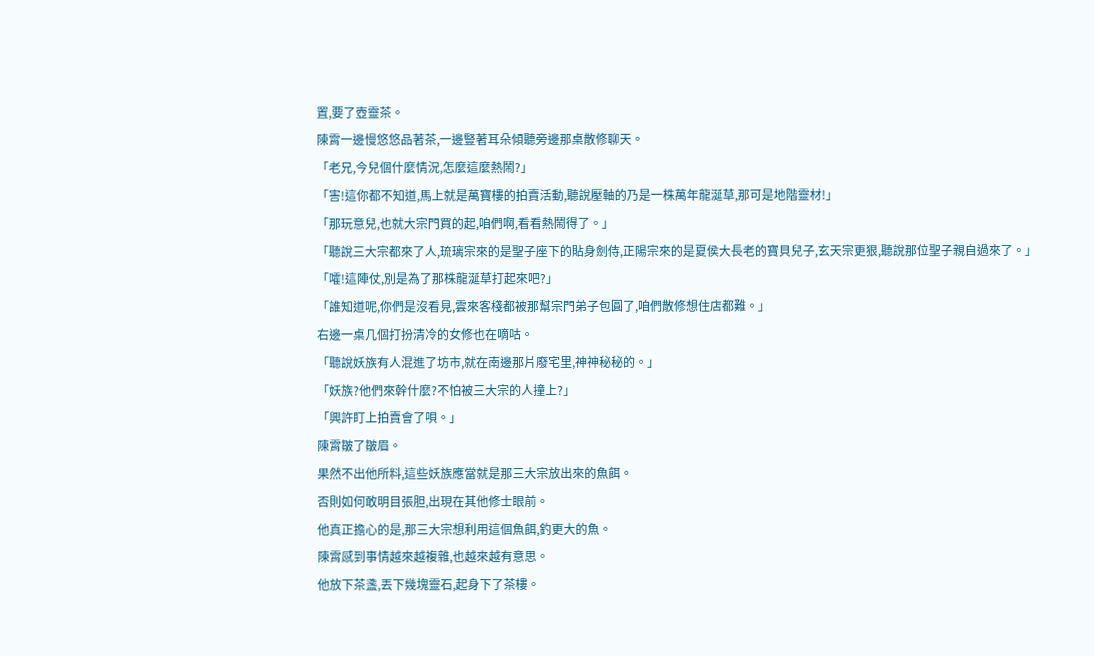置,要了壺靈茶。
陳霄一邊慢悠悠品著茶,一邊豎著耳朵傾聽旁邊那桌散修聊天。
「老兄,今兒個什麼情況,怎麼這麼熱鬧?」
「害!這你都不知道,馬上就是萬寶樓的拍賣活動,聽說壓軸的乃是一株萬年龍涎草,那可是地階靈材!」
「那玩意兒,也就大宗門買的起,咱們啊,看看熱鬧得了。」
「聽說三大宗都來了人,琉璃宗來的是聖子座下的貼身劍侍,正陽宗來的是夏侯大長老的寶貝兒子,玄天宗更狠,聽說那位聖子親自過來了。」
「嚯!這陣仗,別是為了那株龍涎草打起來吧?」
「誰知道呢,你們是沒看見,雲來客棧都被那幫宗門弟子包圓了,咱們散修想住店都難。」
右邊一桌几個打扮清冷的女修也在嘀咕。
「聽說妖族有人混進了坊市,就在南邊那片廢宅里,神神秘秘的。」
「妖族?他們來幹什麼?不怕被三大宗的人撞上?」
「興許盯上拍賣會了唄。」
陳霄皺了皺眉。
果然不出他所料,這些妖族應當就是那三大宗放出來的魚餌。
否則如何敢明目張胆,出現在其他修士眼前。
他真正擔心的是,那三大宗想利用這個魚餌,釣更大的魚。
陳霄感到事情越來越複雜,也越來越有意思。
他放下茶盞,丟下幾塊靈石,起身下了茶樓。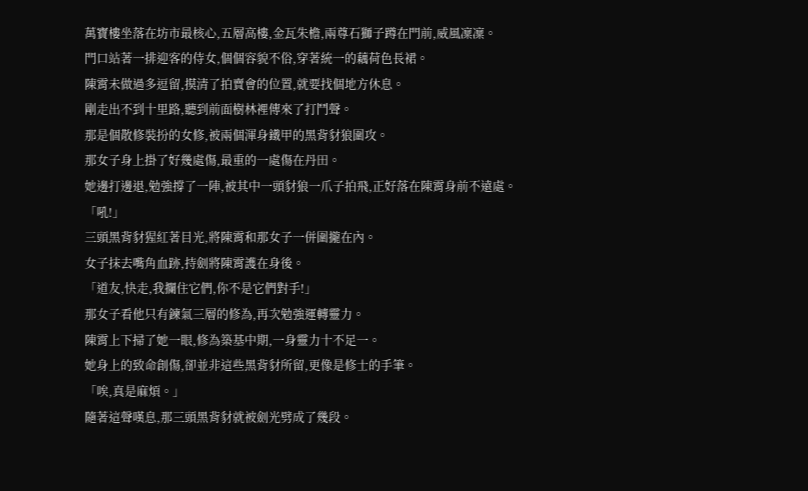萬寶樓坐落在坊市最核心,五層高樓,金瓦朱檐,兩尊石獅子蹲在門前,威風凜凜。
門口站著一排迎客的侍女,個個容貌不俗,穿著統一的藕荷色長裙。
陳霄未做過多逗留,摸清了拍賣會的位置,就要找個地方休息。
剛走出不到十里路,聽到前面樹林裡傳來了打鬥聲。
那是個散修裝扮的女修,被兩個渾身鐵甲的黑背豺狼圍攻。
那女子身上掛了好幾處傷,最重的一處傷在丹田。
她邊打邊退,勉強撐了一陣,被其中一頭豺狼一爪子拍飛,正好落在陳霄身前不遠處。
「吼!」
三頭黑背豺猩紅著目光,將陳霄和那女子一併圍攏在內。
女子抹去嘴角血跡,持劍將陳霄護在身後。
「道友,快走,我攔住它們,你不是它們對手!」
那女子看他只有鍊氣三層的修為,再次勉強運轉靈力。
陳霄上下掃了她一眼,修為築基中期,一身靈力十不足一。
她身上的致命創傷,卻並非這些黑背豺所留,更像是修士的手筆。
「唉,真是麻煩。」
隨著這聲嘆息,那三頭黑背豺就被劍光劈成了幾段。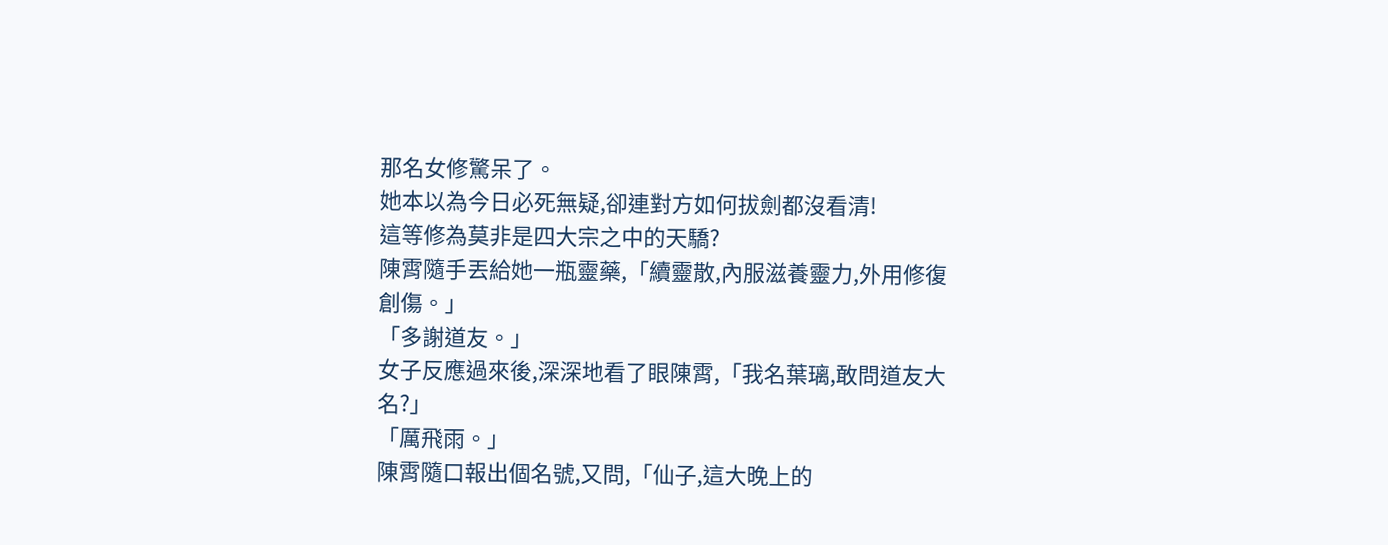那名女修驚呆了。
她本以為今日必死無疑,卻連對方如何拔劍都沒看清!
這等修為莫非是四大宗之中的天驕?
陳霄隨手丟給她一瓶靈藥,「續靈散,內服滋養靈力,外用修復創傷。」
「多謝道友。」
女子反應過來後,深深地看了眼陳霄,「我名葉璃,敢問道友大名?」
「厲飛雨。」
陳霄隨口報出個名號,又問,「仙子,這大晚上的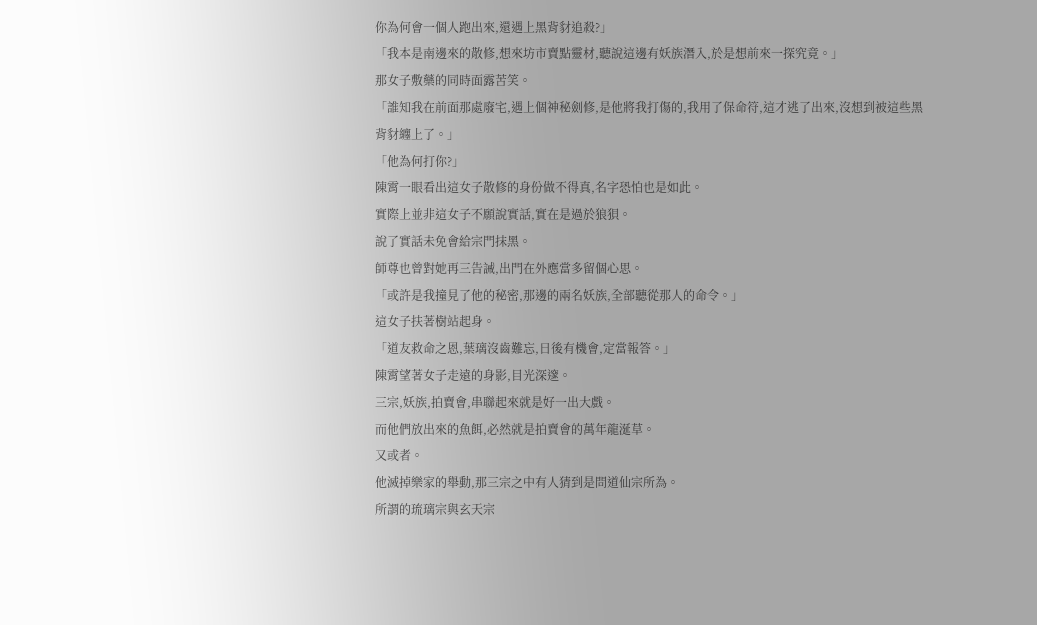你為何會一個人跑出來,還遇上黑背豺追殺?」
「我本是南邊來的散修,想來坊市賣點靈材,聽說這邊有妖族潛入,於是想前來一探究竟。」
那女子敷藥的同時面露苦笑。
「誰知我在前面那處廢宅,遇上個神秘劍修,是他將我打傷的,我用了保命符,這才逃了出來,沒想到被這些黑背豺纏上了。」
「他為何打你?」
陳霄一眼看出這女子散修的身份做不得真,名字恐怕也是如此。
實際上並非這女子不願說實話,實在是過於狼狽。
說了實話未免會給宗門抹黑。
師尊也曾對她再三告誡,出門在外應當多留個心思。
「或許是我撞見了他的秘密,那邊的兩名妖族,全部聽從那人的命令。」
這女子扶著樹站起身。
「道友救命之恩,葉璃沒齒難忘,日後有機會,定當報答。」
陳霄望著女子走遠的身影,目光深邃。
三宗,妖族,拍賣會,串聯起來就是好一出大戲。
而他們放出來的魚餌,必然就是拍賣會的萬年龍涎草。
又或者。
他滅掉樂家的舉動,那三宗之中有人猜到是問道仙宗所為。
所謂的琉璃宗與玄天宗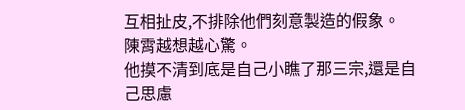互相扯皮,不排除他們刻意製造的假象。
陳霄越想越心驚。
他摸不清到底是自己小瞧了那三宗,還是自己思慮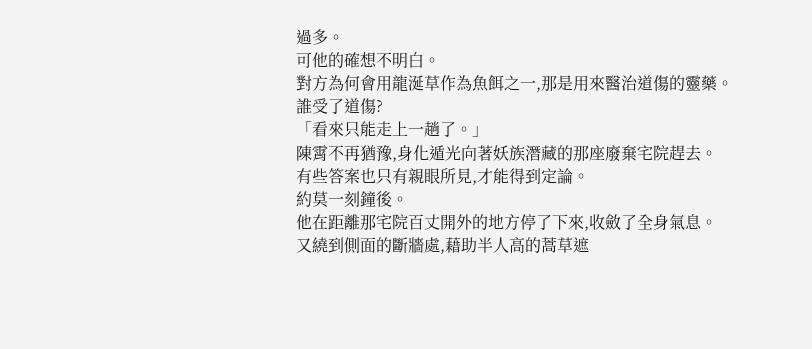過多。
可他的確想不明白。
對方為何會用龍涎草作為魚餌之一,那是用來醫治道傷的靈藥。
誰受了道傷?
「看來只能走上一趟了。」
陳霄不再猶豫,身化遁光向著妖族潛藏的那座廢棄宅院趕去。
有些答案也只有親眼所見,才能得到定論。
約莫一刻鐘後。
他在距離那宅院百丈開外的地方停了下來,收斂了全身氣息。
又繞到側面的斷牆處,藉助半人高的蒿草遮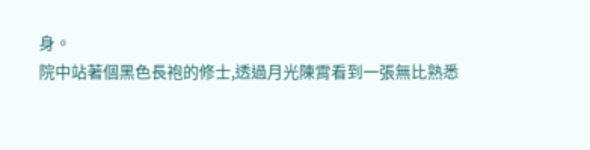身。
院中站著個黑色長袍的修士,透過月光陳霄看到一張無比熟悉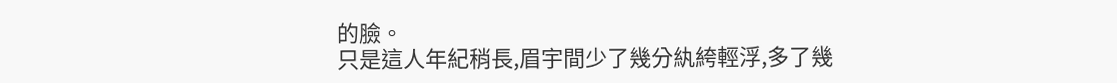的臉。
只是這人年紀稍長,眉宇間少了幾分紈絝輕浮,多了幾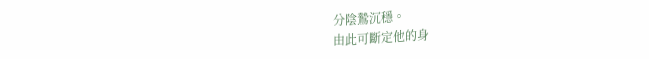分陰鷙沉穩。
由此可斷定他的身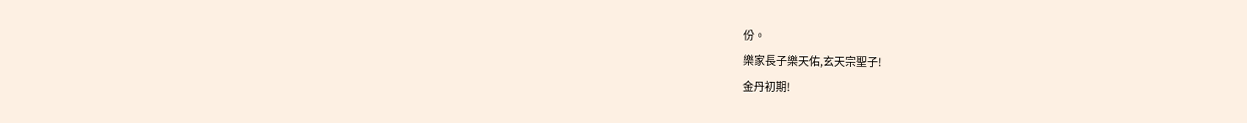份。
樂家長子樂天佑,玄天宗聖子!
金丹初期!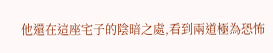他還在這座宅子的陰暗之處,看到兩道極為恐怖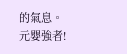的氣息。
元嬰強者!